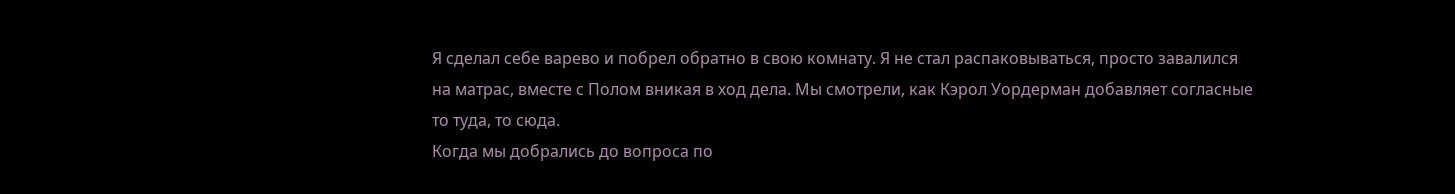Я сделал себе варево и побрел обратно в свою комнату. Я не стал распаковываться, просто завалился на матрас, вместе с Полом вникая в ход дела. Мы смотрели, как Кэрол Уордерман добавляет согласные то туда, то сюда.
Когда мы добрались до вопроса по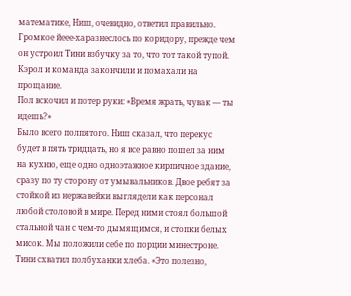математике, Ниш, очевидно, ответил правильно. Громкое йеее-харазнеслось по коридору, прежде чем он устроил Тини взбучку за то, что тот такой тупой. Кэрол и команда закончили и помахали на прощание.
Пол вскочил и потер руки: «Время жрать, чувак — ты идешь?»
Было всего полпятого. Ниш сказал, что перекус будет в пять тридцать, но я все равно пошел за ним на кухню, еще одно одноэтажное кирпичное здание, сразу по ту сторону от умывальников. Двое ребят за стойкой из нержавейки выглядели как персонал любой столовой в мире. Перед ними стоял большой стальной чан с чем-то дымящимся, и стопки белых мисок. Мы положили себе по порции минестроне. Тини схватил полбуханки хлеба. «Это полезно,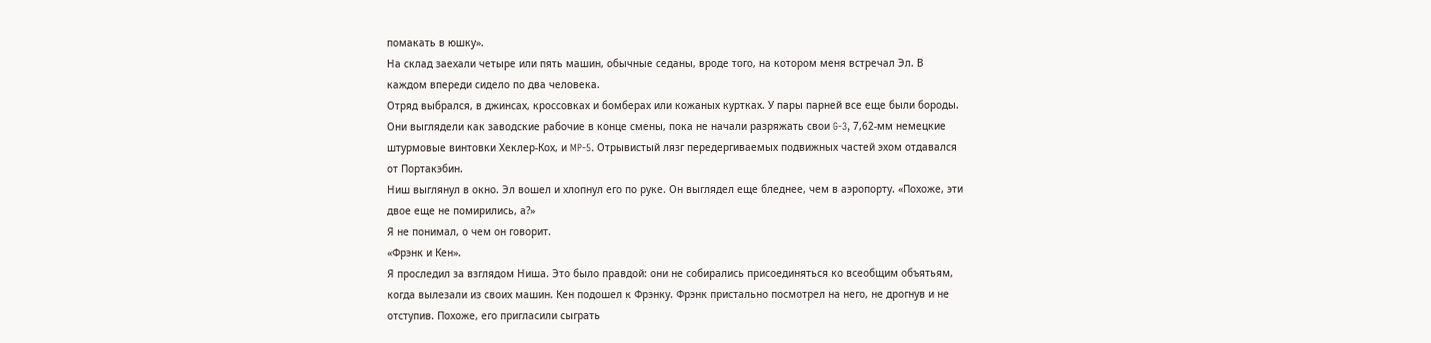помакать в юшку».
На склад заехали четыре или пять машин, обычные седаны, вроде того, на котором меня встречал Эл. В каждом впереди сидело по два человека.
Отряд выбрался, в джинсах, кроссовках и бомберах или кожаных куртках. У пары парней все еще были бороды. Они выглядели как заводские рабочие в конце смены, пока не начали разряжать свои G-3, 7,62-мм немецкие штурмовые винтовки Хеклер-Кох, и MP-5. Отрывистый лязг передергиваемых подвижных частей эхом отдавался от Портакэбин.
Ниш выглянул в окно. Эл вошел и хлопнул его по руке. Он выглядел еще бледнее, чем в аэропорту. «Похоже, эти двое еще не помирились, а?»
Я не понимал, о чем он говорит.
«Фрэнк и Кен».
Я проследил за взглядом Ниша. Это было правдой: они не собирались присоединяться ко всеобщим объятьям, когда вылезали из своих машин. Кен подошел к Фрэнку. Фрэнк пристально посмотрел на него, не дрогнув и не отступив. Похоже, его пригласили сыграть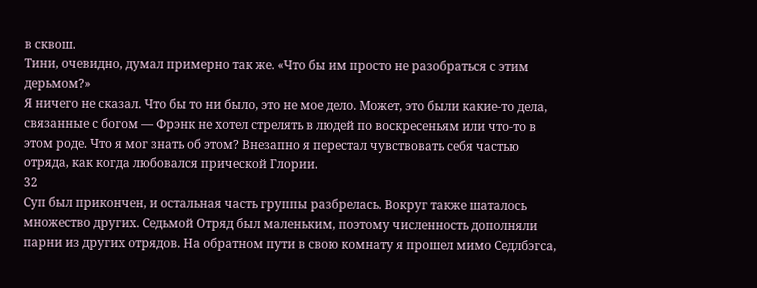в сквош.
Тини, очевидно, думал примерно так же. «Что бы им просто не разобраться с этим дерьмом?»
Я ничего не сказал. Что бы то ни было, это не мое дело. Может, это были какие-то дела, связанные с богом — Фрэнк не хотел стрелять в людей по воскресеньям или что-то в этом роде. Что я мог знать об этом? Внезапно я перестал чувствовать себя частью отряда, как когда любовался прической Глории.
32
Суп был прикончен, и остальная часть группы разбрелась. Вокруг также шаталось множество других. Седьмой Отряд был маленьким, поэтому численность дополняли парни из других отрядов. На обратном пути в свою комнату я прошел мимо Седлбэгса,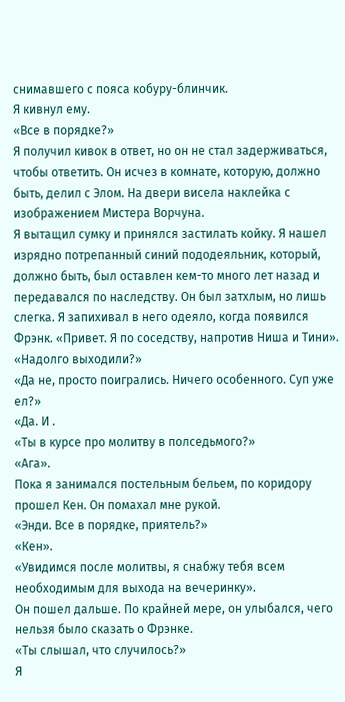снимавшего с пояса кобуру-блинчик.
Я кивнул ему.
«Все в порядке?»
Я получил кивок в ответ, но он не стал задерживаться, чтобы ответить. Он исчез в комнате, которую, должно быть, делил с Элом. На двери висела наклейка с изображением Мистера Ворчуна.
Я вытащил сумку и принялся застилать койку. Я нашел изрядно потрепанный синий пододеяльник, который, должно быть, был оставлен кем-то много лет назад и передавался по наследству. Он был затхлым, но лишь слегка. Я запихивал в него одеяло, когда появился Фрэнк. «Привет. Я по соседству, напротив Ниша и Тини».
«Надолго выходили?»
«Да не, просто поигрались. Ничего особенного. Суп уже ел?»
«Да. И .
«Ты в курсе про молитву в полседьмого?»
«Ага».
Пока я занимался постельным бельем, по коридору прошел Кен. Он помахал мне рукой.
«Энди. Все в порядке, приятель?»
«Кен».
«Увидимся после молитвы, я снабжу тебя всем необходимым для выхода на вечеринку».
Он пошел дальше. По крайней мере, он улыбался, чего нельзя было сказать о Фрэнке.
«Ты слышал, что случилось?»
Я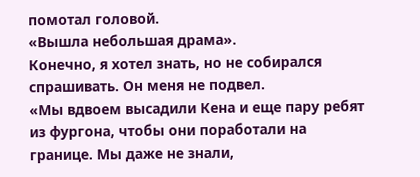помотал головой.
«Вышла небольшая драма».
Конечно, я хотел знать, но не собирался спрашивать. Он меня не подвел.
«Мы вдвоем высадили Кена и еще пару ребят из фургона, чтобы они поработали на границе. Мы даже не знали,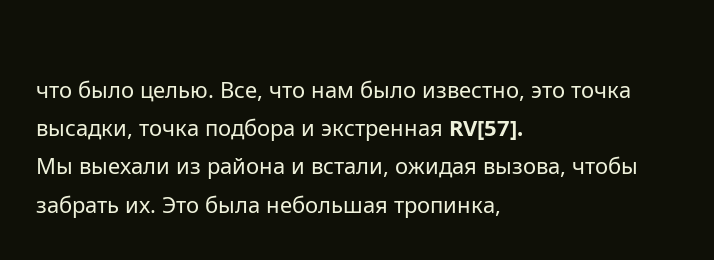что было целью. Все, что нам было известно, это точка высадки, точка подбора и экстренная RV[57].
Мы выехали из района и встали, ожидая вызова, чтобы забрать их. Это была небольшая тропинка,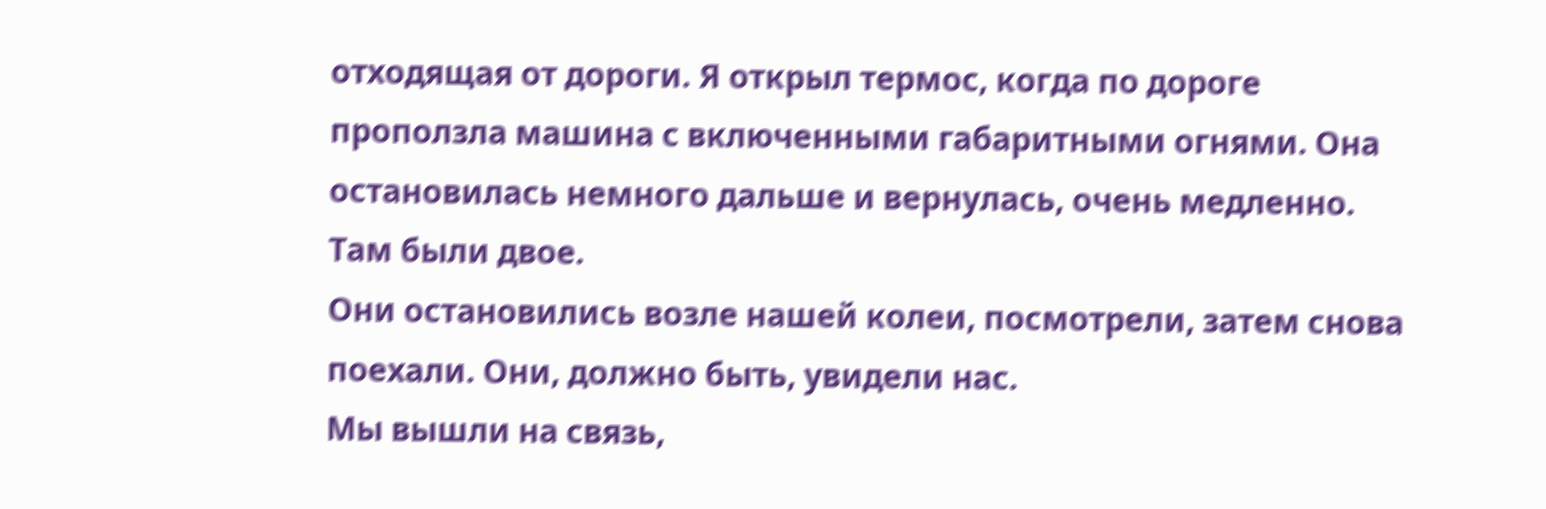отходящая от дороги. Я открыл термос, когда по дороге проползла машина с включенными габаритными огнями. Она остановилась немного дальше и вернулась, очень медленно. Там были двое.
Они остановились возле нашей колеи, посмотрели, затем снова поехали. Они, должно быть, увидели нас.
Мы вышли на связь,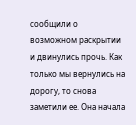сообщили о возможном раскрытии и двинулись прочь. Как только мы вернулись на дорогу, то снова заметили ее. Она начала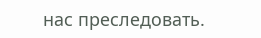нас преследовать.